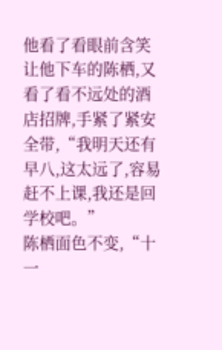他看了看眼前含笑让他下车的陈栖,又看了看不远处的酒店招牌,手紧了紧安全带,“我明天还有早八,这太远了,容易赶不上课,我还是回学校吧。”
陈栖面色不变,“十一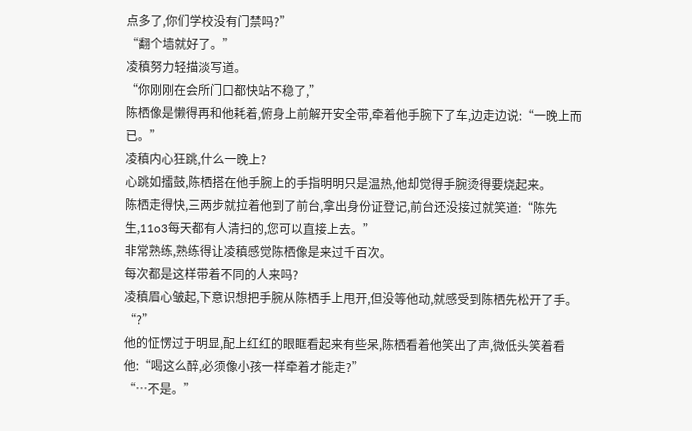点多了,你们学校没有门禁吗?”
“翻个墙就好了。”
凌稹努力轻描淡写道。
“你刚刚在会所门口都快站不稳了,”
陈栖像是懒得再和他耗着,俯身上前解开安全带,牵着他手腕下了车,边走边说:“一晚上而已。”
凌稹内心狂跳,什么一晚上?
心跳如擂鼓,陈栖搭在他手腕上的手指明明只是温热,他却觉得手腕烫得要烧起来。
陈栖走得快,三两步就拉着他到了前台,拿出身份证登记,前台还没接过就笑道:“陈先生,11o3每天都有人清扫的,您可以直接上去。”
非常熟练,熟练得让凌稹感觉陈栖像是来过千百次。
每次都是这样带着不同的人来吗?
凌稹眉心皱起,下意识想把手腕从陈栖手上甩开,但没等他动,就感受到陈栖先松开了手。
“?”
他的怔愣过于明显,配上红红的眼眶看起来有些呆,陈栖看着他笑出了声,微低头笑着看他:“喝这么醉,必须像小孩一样牵着才能走?”
“…不是。”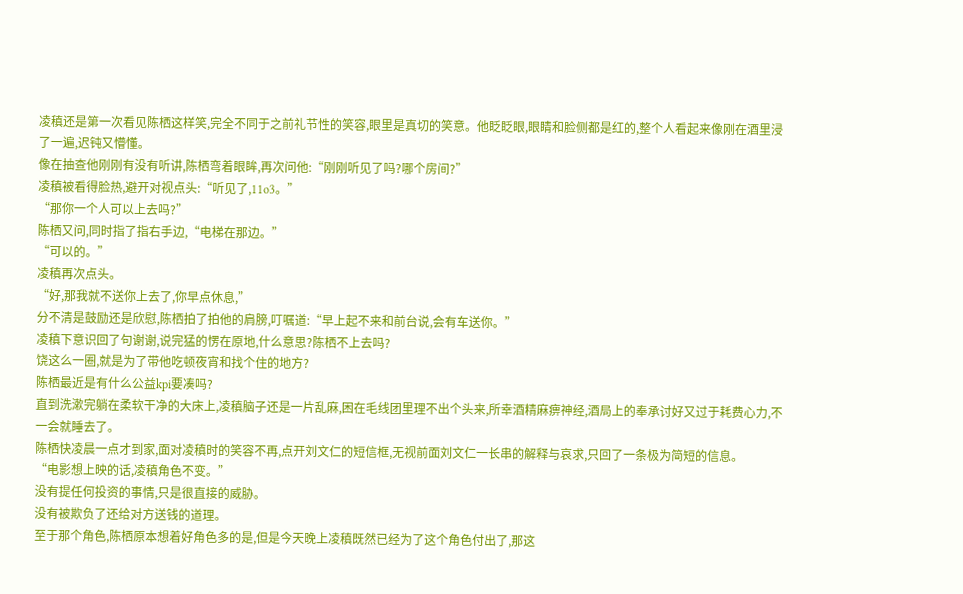凌稹还是第一次看见陈栖这样笑,完全不同于之前礼节性的笑容,眼里是真切的笑意。他眨眨眼,眼睛和脸侧都是红的,整个人看起来像刚在酒里浸了一遍,迟钝又懵懂。
像在抽查他刚刚有没有听讲,陈栖弯着眼眸,再次问他:“刚刚听见了吗?哪个房间?”
凌稹被看得脸热,避开对视点头:“听见了,11o3。”
“那你一个人可以上去吗?”
陈栖又问,同时指了指右手边,“电梯在那边。”
“可以的。”
凌稹再次点头。
“好,那我就不送你上去了,你早点休息,”
分不清是鼓励还是欣慰,陈栖拍了拍他的肩膀,叮嘱道:“早上起不来和前台说,会有车送你。”
凌稹下意识回了句谢谢,说完猛的愣在原地,什么意思?陈栖不上去吗?
饶这么一圈,就是为了带他吃顿夜宵和找个住的地方?
陈栖最近是有什么公益kpi要凑吗?
直到洗漱完躺在柔软干净的大床上,凌稹脑子还是一片乱麻,困在毛线团里理不出个头来,所幸酒精麻痹神经,酒局上的奉承讨好又过于耗费心力,不一会就睡去了。
陈栖快凌晨一点才到家,面对凌稹时的笑容不再,点开刘文仁的短信框,无视前面刘文仁一长串的解释与哀求,只回了一条极为简短的信息。
“电影想上映的话,凌稹角色不变。”
没有提任何投资的事情,只是很直接的威胁。
没有被欺负了还给对方送钱的道理。
至于那个角色,陈栖原本想着好角色多的是,但是今天晚上凌稹既然已经为了这个角色付出了,那这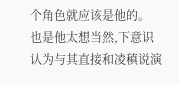个角色就应该是他的。
也是他太想当然,下意识认为与其直接和凌稹说演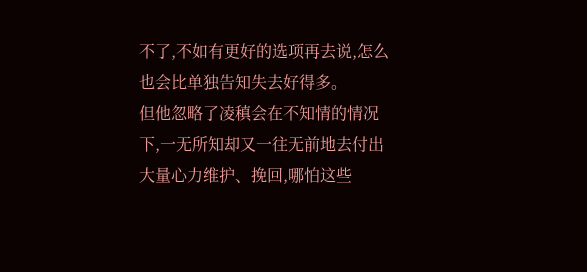不了,不如有更好的选项再去说,怎么也会比单独告知失去好得多。
但他忽略了凌稹会在不知情的情况下,一无所知却又一往无前地去付出大量心力维护、挽回,哪怕这些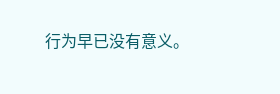行为早已没有意义。